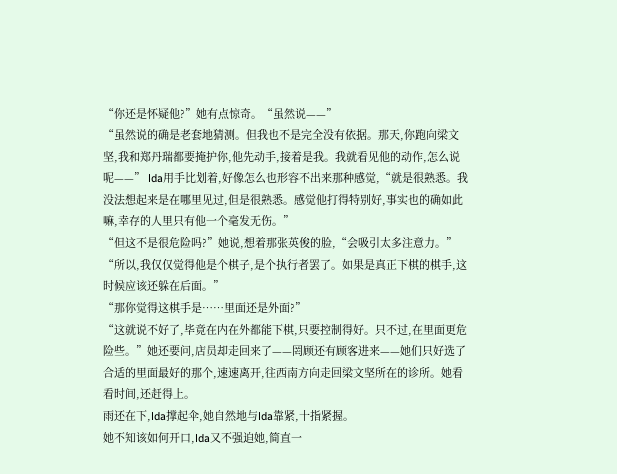“你还是怀疑他?”她有点惊奇。“虽然说——”
“虽然说的确是老套地猜测。但我也不是完全没有依据。那天,你跑向梁文坚,我和郑丹瑞都要掩护你,他先动手,接着是我。我就看见他的动作,怎么说呢——” lda用手比划着,好像怎么也形容不出来那种感觉,“就是很熟悉。我没法想起来是在哪里见过,但是很熟悉。感觉他打得特别好,事实也的确如此嘛,幸存的人里只有他一个毫发无伤。”
“但这不是很危险吗?”她说,想着那张英俊的脸,“会吸引太多注意力。”
“所以,我仅仅觉得他是个棋子,是个执行者罢了。如果是真正下棋的棋手,这时候应该还躲在后面。”
“那你觉得这棋手是……里面还是外面?”
“这就说不好了,毕竟在内在外都能下棋,只要控制得好。只不过,在里面更危险些。”她还要问,店员却走回来了——罔顾还有顾客进来——她们只好选了合适的里面最好的那个,速速离开,往西南方向走回梁文坚所在的诊所。她看看时间,还赶得上。
雨还在下,lda撑起伞,她自然地与lda靠紧,十指紧握。
她不知该如何开口,lda又不强迫她,简直一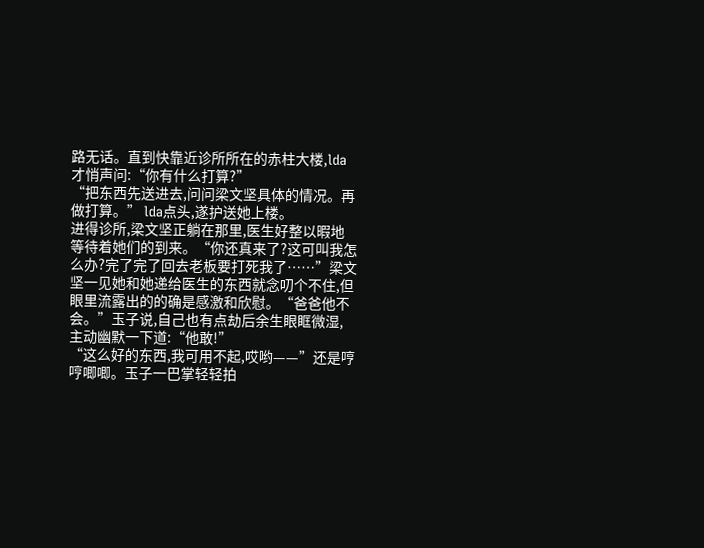路无话。直到快靠近诊所所在的赤柱大楼,lda才悄声问:“你有什么打算?”
“把东西先送进去,问问梁文坚具体的情况。再做打算。” lda点头,遂护送她上楼。
进得诊所,梁文坚正躺在那里,医生好整以暇地等待着她们的到来。“你还真来了?这可叫我怎么办?完了完了回去老板要打死我了……”梁文坚一见她和她递给医生的东西就念叨个不住,但眼里流露出的的确是感激和欣慰。“爸爸他不会。”玉子说,自己也有点劫后余生眼眶微湿,主动幽默一下道:“他敢!”
“这么好的东西,我可用不起,哎哟——”还是哼哼唧唧。玉子一巴掌轻轻拍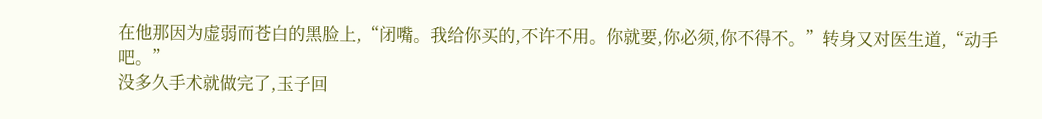在他那因为虚弱而苍白的黑脸上,“闭嘴。我给你买的,不许不用。你就要,你必须,你不得不。”转身又对医生道,“动手吧。”
没多久手术就做完了,玉子回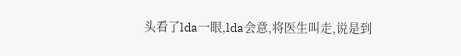头看了lda一眼,lda会意,将医生叫走,说是到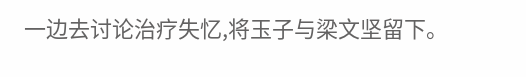一边去讨论治疗失忆,将玉子与梁文坚留下。